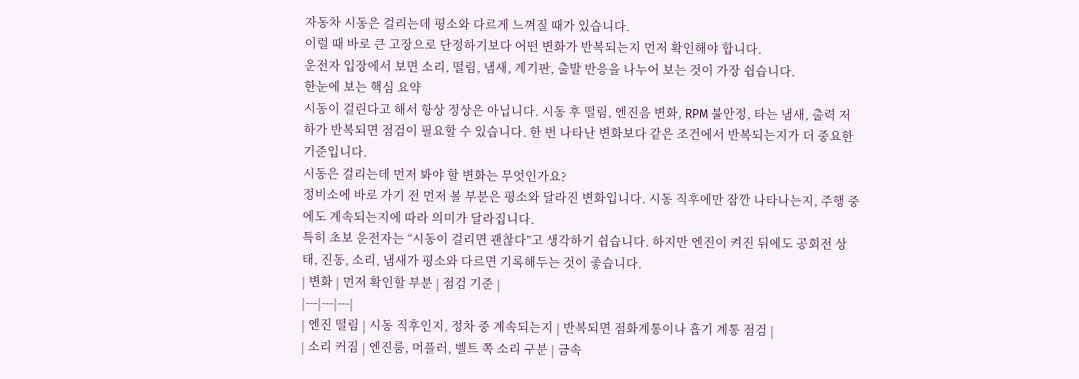자동차 시동은 걸리는데 평소와 다르게 느껴질 때가 있습니다.
이럴 때 바로 큰 고장으로 단정하기보다 어떤 변화가 반복되는지 먼저 확인해야 합니다.
운전자 입장에서 보면 소리, 떨림, 냄새, 계기판, 출발 반응을 나누어 보는 것이 가장 쉽습니다.
한눈에 보는 핵심 요약
시동이 걸린다고 해서 항상 정상은 아닙니다. 시동 후 떨림, 엔진음 변화, RPM 불안정, 타는 냄새, 출력 저하가 반복되면 점검이 필요할 수 있습니다. 한 번 나타난 변화보다 같은 조건에서 반복되는지가 더 중요한 기준입니다.
시동은 걸리는데 먼저 봐야 할 변화는 무엇인가요?
정비소에 바로 가기 전 먼저 볼 부분은 평소와 달라진 변화입니다. 시동 직후에만 잠깐 나타나는지, 주행 중에도 계속되는지에 따라 의미가 달라집니다.
특히 초보 운전자는 “시동이 걸리면 괜찮다”고 생각하기 쉽습니다. 하지만 엔진이 켜진 뒤에도 공회전 상태, 진동, 소리, 냄새가 평소와 다르면 기록해두는 것이 좋습니다.
| 변화 | 먼저 확인할 부분 | 점검 기준 |
|---|---|---|
| 엔진 떨림 | 시동 직후인지, 정차 중 계속되는지 | 반복되면 점화계통이나 흡기 계통 점검 |
| 소리 커짐 | 엔진룸, 머플러, 벨트 쪽 소리 구분 | 금속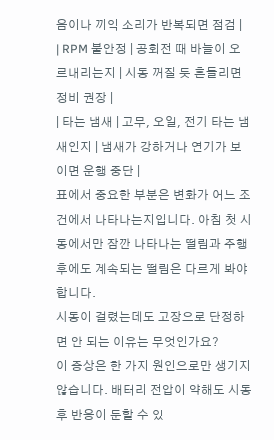음이나 끼익 소리가 반복되면 점검 |
| RPM 불안정 | 공회전 때 바늘이 오르내리는지 | 시동 꺼질 듯 흔들리면 정비 권장 |
| 타는 냄새 | 고무, 오일, 전기 타는 냄새인지 | 냄새가 강하거나 연기가 보이면 운행 중단 |
표에서 중요한 부분은 변화가 어느 조건에서 나타나는지입니다. 아침 첫 시동에서만 잠깐 나타나는 떨림과 주행 후에도 계속되는 떨림은 다르게 봐야 합니다.
시동이 걸렸는데도 고장으로 단정하면 안 되는 이유는 무엇인가요?
이 증상은 한 가지 원인으로만 생기지 않습니다. 배터리 전압이 약해도 시동 후 반응이 둔할 수 있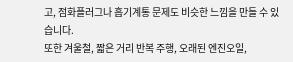고, 점화플러그나 흡기계통 문제도 비슷한 느낌을 만들 수 있습니다.
또한 겨울철, 짧은 거리 반복 주행, 오래된 엔진오일,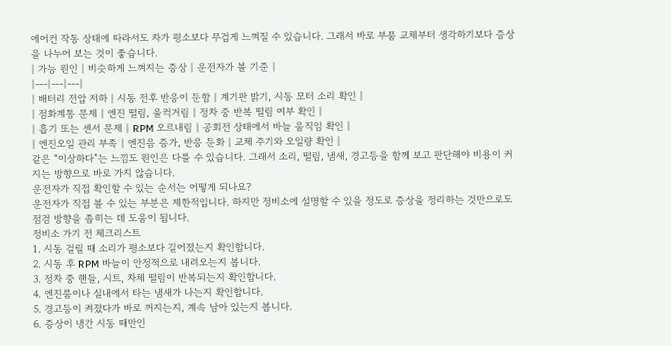에어컨 작동 상태에 따라서도 차가 평소보다 무겁게 느껴질 수 있습니다. 그래서 바로 부품 교체부터 생각하기보다 증상을 나누어 보는 것이 좋습니다.
| 가능 원인 | 비슷하게 느껴지는 증상 | 운전자가 볼 기준 |
|---|---|---|
| 배터리 전압 저하 | 시동 전후 반응이 둔함 | 계기판 밝기, 시동 모터 소리 확인 |
| 점화계통 문제 | 엔진 떨림, 울컥거림 | 정차 중 반복 떨림 여부 확인 |
| 흡기 또는 센서 문제 | RPM 오르내림 | 공회전 상태에서 바늘 움직임 확인 |
| 엔진오일 관리 부족 | 엔진음 증가, 반응 둔화 | 교체 주기와 오일량 확인 |
같은 “이상하다”는 느낌도 원인은 다를 수 있습니다. 그래서 소리, 떨림, 냄새, 경고등을 함께 보고 판단해야 비용이 커지는 방향으로 바로 가지 않습니다.
운전자가 직접 확인할 수 있는 순서는 어떻게 되나요?
운전자가 직접 볼 수 있는 부분은 제한적입니다. 하지만 정비소에 설명할 수 있을 정도로 증상을 정리하는 것만으로도 점검 방향을 좁히는 데 도움이 됩니다.
정비소 가기 전 체크리스트
1. 시동 걸릴 때 소리가 평소보다 길어졌는지 확인합니다.
2. 시동 후 RPM 바늘이 안정적으로 내려오는지 봅니다.
3. 정차 중 핸들, 시트, 차체 떨림이 반복되는지 확인합니다.
4. 엔진룸이나 실내에서 타는 냄새가 나는지 확인합니다.
5. 경고등이 켜졌다가 바로 꺼지는지, 계속 남아 있는지 봅니다.
6. 증상이 냉간 시동 때만인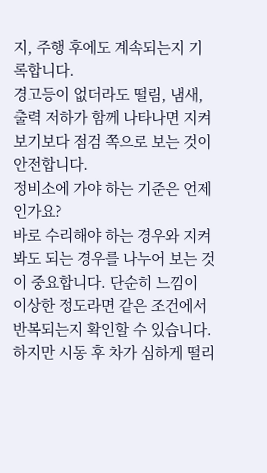지, 주행 후에도 계속되는지 기록합니다.
경고등이 없더라도 떨림, 냄새, 출력 저하가 함께 나타나면 지켜보기보다 점검 쪽으로 보는 것이 안전합니다.
정비소에 가야 하는 기준은 언제인가요?
바로 수리해야 하는 경우와 지켜봐도 되는 경우를 나누어 보는 것이 중요합니다. 단순히 느낌이 이상한 정도라면 같은 조건에서 반복되는지 확인할 수 있습니다.
하지만 시동 후 차가 심하게 떨리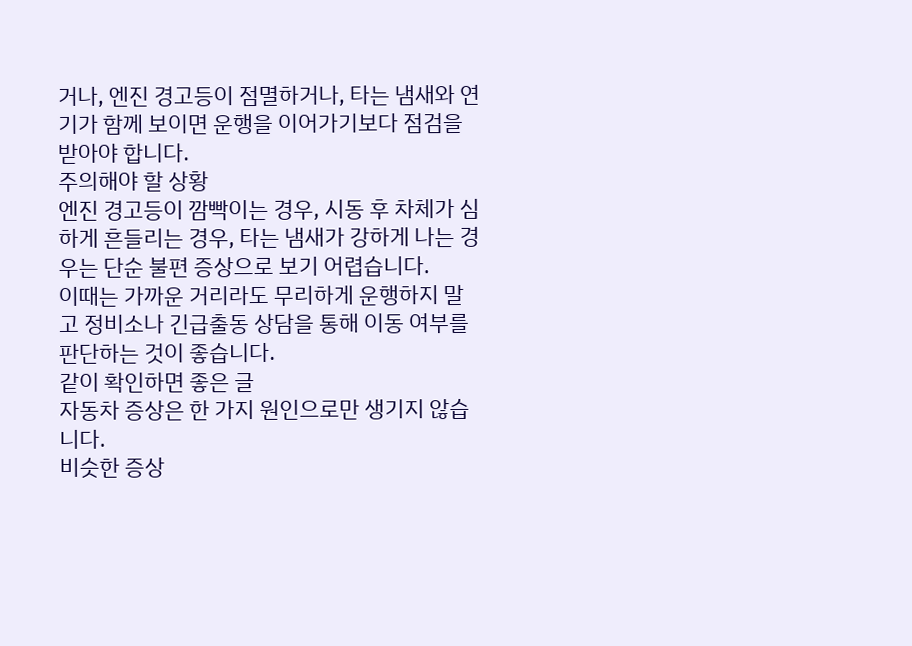거나, 엔진 경고등이 점멸하거나, 타는 냄새와 연기가 함께 보이면 운행을 이어가기보다 점검을 받아야 합니다.
주의해야 할 상황
엔진 경고등이 깜빡이는 경우, 시동 후 차체가 심하게 흔들리는 경우, 타는 냄새가 강하게 나는 경우는 단순 불편 증상으로 보기 어렵습니다.
이때는 가까운 거리라도 무리하게 운행하지 말고 정비소나 긴급출동 상담을 통해 이동 여부를 판단하는 것이 좋습니다.
같이 확인하면 좋은 글
자동차 증상은 한 가지 원인으로만 생기지 않습니다.
비슷한 증상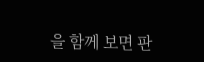을 함께 보면 판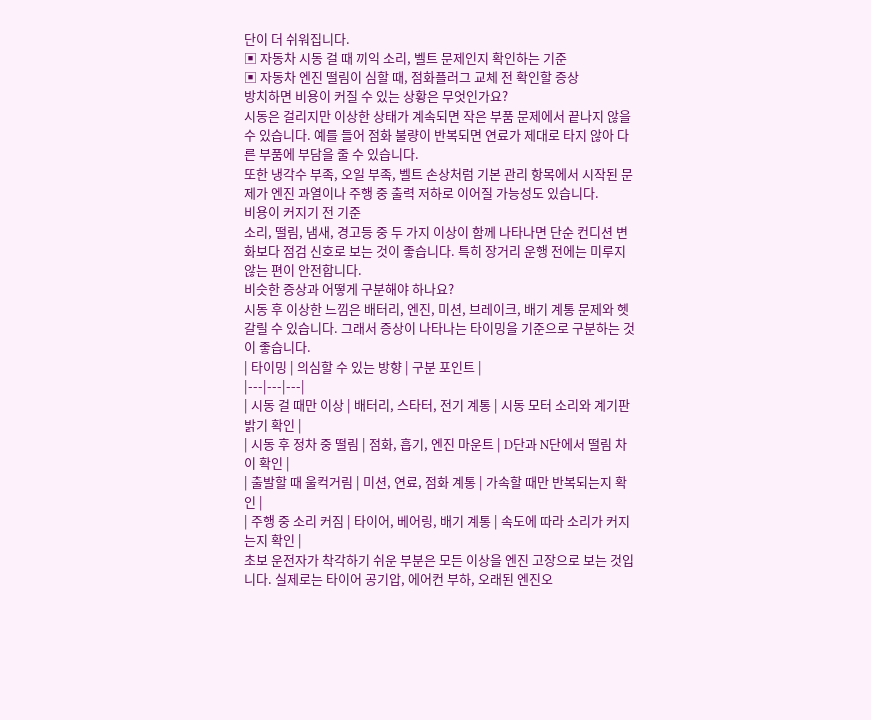단이 더 쉬워집니다.
▣ 자동차 시동 걸 때 끼익 소리, 벨트 문제인지 확인하는 기준
▣ 자동차 엔진 떨림이 심할 때, 점화플러그 교체 전 확인할 증상
방치하면 비용이 커질 수 있는 상황은 무엇인가요?
시동은 걸리지만 이상한 상태가 계속되면 작은 부품 문제에서 끝나지 않을 수 있습니다. 예를 들어 점화 불량이 반복되면 연료가 제대로 타지 않아 다른 부품에 부담을 줄 수 있습니다.
또한 냉각수 부족, 오일 부족, 벨트 손상처럼 기본 관리 항목에서 시작된 문제가 엔진 과열이나 주행 중 출력 저하로 이어질 가능성도 있습니다.
비용이 커지기 전 기준
소리, 떨림, 냄새, 경고등 중 두 가지 이상이 함께 나타나면 단순 컨디션 변화보다 점검 신호로 보는 것이 좋습니다. 특히 장거리 운행 전에는 미루지 않는 편이 안전합니다.
비슷한 증상과 어떻게 구분해야 하나요?
시동 후 이상한 느낌은 배터리, 엔진, 미션, 브레이크, 배기 계통 문제와 헷갈릴 수 있습니다. 그래서 증상이 나타나는 타이밍을 기준으로 구분하는 것이 좋습니다.
| 타이밍 | 의심할 수 있는 방향 | 구분 포인트 |
|---|---|---|
| 시동 걸 때만 이상 | 배터리, 스타터, 전기 계통 | 시동 모터 소리와 계기판 밝기 확인 |
| 시동 후 정차 중 떨림 | 점화, 흡기, 엔진 마운트 | D단과 N단에서 떨림 차이 확인 |
| 출발할 때 울컥거림 | 미션, 연료, 점화 계통 | 가속할 때만 반복되는지 확인 |
| 주행 중 소리 커짐 | 타이어, 베어링, 배기 계통 | 속도에 따라 소리가 커지는지 확인 |
초보 운전자가 착각하기 쉬운 부분은 모든 이상을 엔진 고장으로 보는 것입니다. 실제로는 타이어 공기압, 에어컨 부하, 오래된 엔진오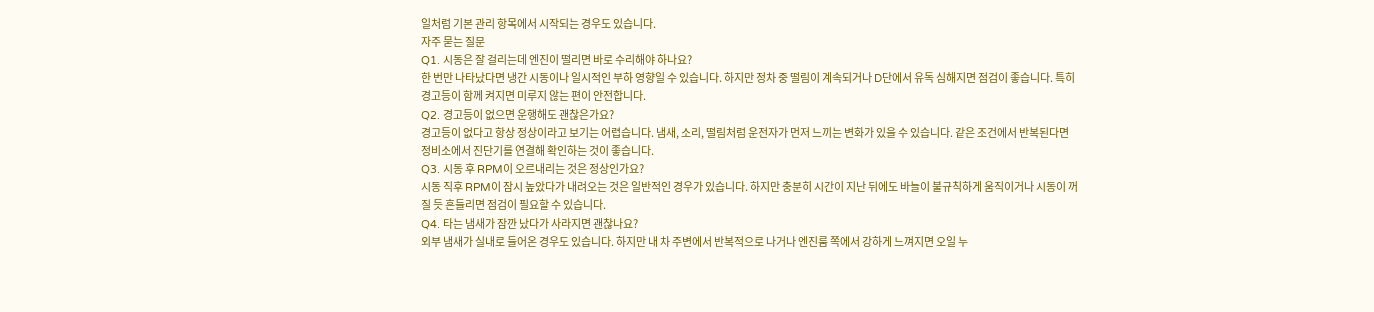일처럼 기본 관리 항목에서 시작되는 경우도 있습니다.
자주 묻는 질문
Q1. 시동은 잘 걸리는데 엔진이 떨리면 바로 수리해야 하나요?
한 번만 나타났다면 냉간 시동이나 일시적인 부하 영향일 수 있습니다. 하지만 정차 중 떨림이 계속되거나 D단에서 유독 심해지면 점검이 좋습니다. 특히 경고등이 함께 켜지면 미루지 않는 편이 안전합니다.
Q2. 경고등이 없으면 운행해도 괜찮은가요?
경고등이 없다고 항상 정상이라고 보기는 어렵습니다. 냄새, 소리, 떨림처럼 운전자가 먼저 느끼는 변화가 있을 수 있습니다. 같은 조건에서 반복된다면 정비소에서 진단기를 연결해 확인하는 것이 좋습니다.
Q3. 시동 후 RPM이 오르내리는 것은 정상인가요?
시동 직후 RPM이 잠시 높았다가 내려오는 것은 일반적인 경우가 있습니다. 하지만 충분히 시간이 지난 뒤에도 바늘이 불규칙하게 움직이거나 시동이 꺼질 듯 흔들리면 점검이 필요할 수 있습니다.
Q4. 타는 냄새가 잠깐 났다가 사라지면 괜찮나요?
외부 냄새가 실내로 들어온 경우도 있습니다. 하지만 내 차 주변에서 반복적으로 나거나 엔진룸 쪽에서 강하게 느껴지면 오일 누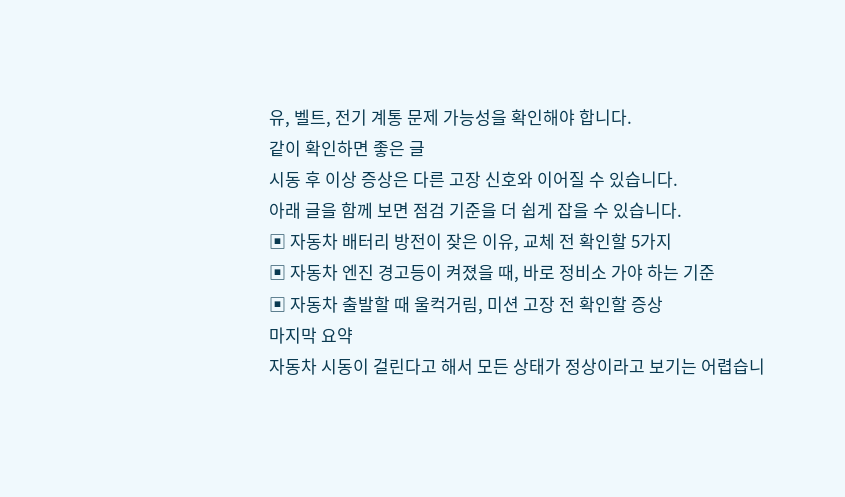유, 벨트, 전기 계통 문제 가능성을 확인해야 합니다.
같이 확인하면 좋은 글
시동 후 이상 증상은 다른 고장 신호와 이어질 수 있습니다.
아래 글을 함께 보면 점검 기준을 더 쉽게 잡을 수 있습니다.
▣ 자동차 배터리 방전이 잦은 이유, 교체 전 확인할 5가지
▣ 자동차 엔진 경고등이 켜졌을 때, 바로 정비소 가야 하는 기준
▣ 자동차 출발할 때 울컥거림, 미션 고장 전 확인할 증상
마지막 요약
자동차 시동이 걸린다고 해서 모든 상태가 정상이라고 보기는 어렵습니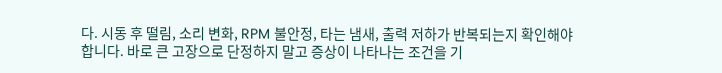다. 시동 후 떨림, 소리 변화, RPM 불안정, 타는 냄새, 출력 저하가 반복되는지 확인해야 합니다. 바로 큰 고장으로 단정하지 말고 증상이 나타나는 조건을 기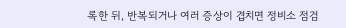록한 뒤, 반복되거나 여러 증상이 겹치면 정비소 점검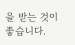을 받는 것이 좋습니다.